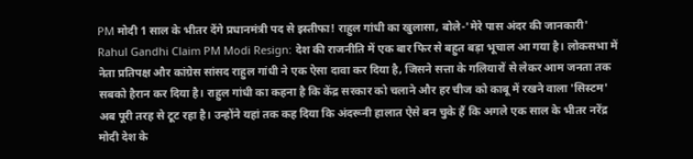PM मोदी 1 साल के भीतर देंगे प्रधानमंत्री पद से इस्तीफा! राहुल गांधी का खुलासा, बोले-'मेरे पास अंदर की जानकारी'
Rahul Gandhi Claim PM Modi Resign: देश की राजनीति में एक बार फिर से बहुत बड़ा भूचाल आ गया है। लोकसभा में नेता प्रतिपक्ष और कांग्रेस सांसद राहुल गांधी ने एक ऐसा दावा कर दिया है, जिसने सत्ता के गलियारों से लेकर आम जनता तक सबको हैरान कर दिया है। राहुल गांधी का कहना है कि केंद्र सरकार को चलाने और हर चीज को काबू में रखने वाला 'सिस्टम' अब पूरी तरह से टूट रहा है। उन्होंने यहां तक कह दिया कि अंदरूनी हालात ऐसे बन चुके हैं कि अगले एक साल के भीतर नरेंद्र मोदी देश के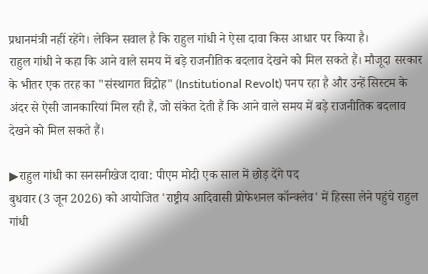प्रधानमंत्री नहीं रहेंगे। लेकिन सवाल है कि राहुल गांधी ने ऐसा दावा किस आधार पर किया है।
राहुल गांधी ने कहा कि आने वाले समय में बड़े राजनीतिक बदलाव देखने को मिल सकते हैं। मौजूदा सरकार के भीतर एक तरह का "संस्थागत विद्रोह" (Institutional Revolt) पनप रहा है और उन्हें सिस्टम के अंदर से ऐसी जानकारियां मिल रही हैं, जो संकेत देती हैं कि आने वाले समय में बड़े राजनीतिक बदलाव देखने को मिल सकते हैं।

▶राहुल गांधी का सनसनीखेज दावा: पीएम मोदी एक साल में छोड़ देंगे पद
बुधवार (3 जून 2026) को आयोजित 'राष्ट्रीय आदिवासी प्रोफेशनल कॉन्क्लेव' में हिस्सा लेने पहुंचे राहुल गांधी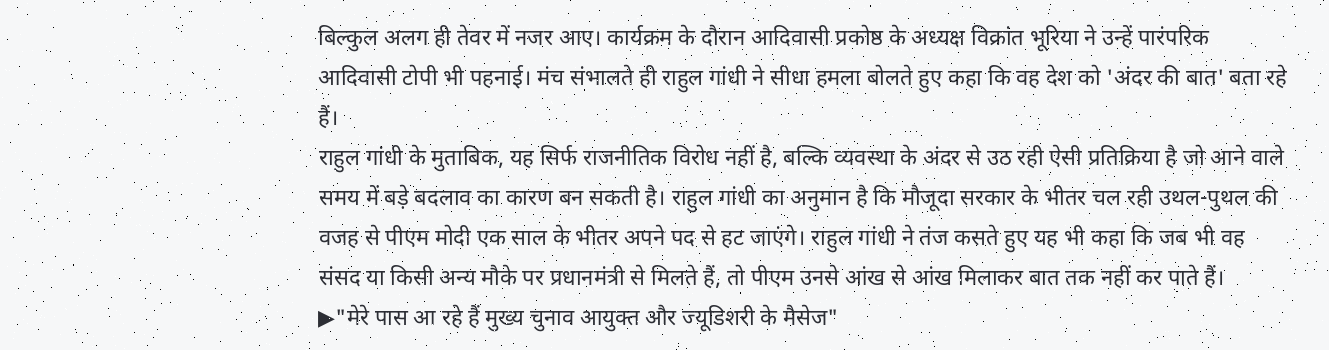बिल्कुल अलग ही तेवर में नजर आए। कार्यक्रम के दौरान आदिवासी प्रकोष्ठ के अध्यक्ष विक्रांत भूरिया ने उन्हें पारंपरिक आदिवासी टोपी भी पहनाई। मंच संभालते ही राहुल गांधी ने सीधा हमला बोलते हुए कहा कि वह देश को 'अंदर की बात' बता रहे हैं।
राहुल गांधी के मुताबिक, यह सिर्फ राजनीतिक विरोध नहीं है, बल्कि व्यवस्था के अंदर से उठ रही ऐसी प्रतिक्रिया है जो आने वाले समय में बड़े बदलाव का कारण बन सकती है। राहुल गांधी का अनुमान है कि मौजूदा सरकार के भीतर चल रही उथल-पुथल की वजह से पीएम मोदी एक साल के भीतर अपने पद से हट जाएंगे। राहुल गांधी ने तंज कसते हुए यह भी कहा कि जब भी वह संसद या किसी अन्य मौके पर प्रधानमंत्री से मिलते हैं, तो पीएम उनसे आंख से आंख मिलाकर बात तक नहीं कर पाते हैं।
▶"मेरे पास आ रहे हैं मुख्य चुनाव आयुक्त और ज्यूडिशरी के मैसेज"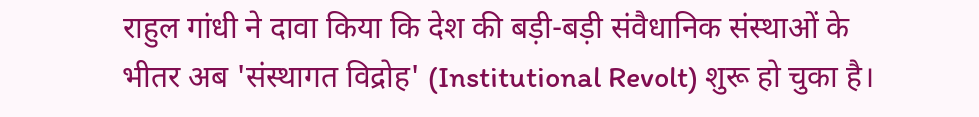राहुल गांधी ने दावा किया कि देश की बड़ी-बड़ी संवैधानिक संस्थाओं के भीतर अब 'संस्थागत विद्रोह' (Institutional Revolt) शुरू हो चुका है।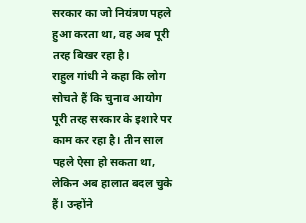सरकार का जो नियंत्रण पहले हुआ करता था, वह अब पूरी तरह बिखर रहा है।
राहुल गांधी ने कहा कि लोग सोचते हैं कि चुनाव आयोग पूरी तरह सरकार के इशारे पर काम कर रहा है। तीन साल पहले ऐसा हो सकता था, लेकिन अब हालात बदल चुके हैं। उन्होंने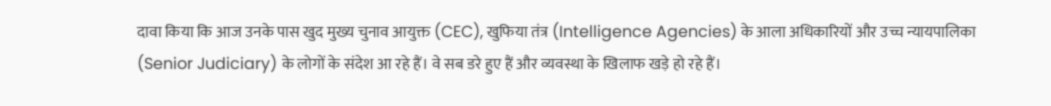दावा किया कि आज उनके पास खुद मुख्य चुनाव आयुक्त (CEC), खुफिया तंत्र (Intelligence Agencies) के आला अधिकारियों और उच्च न्यायपालिका (Senior Judiciary) के लोगों के संदेश आ रहे हैं। वे सब डरे हुए हैं और व्यवस्था के खिलाफ खड़े हो रहे हैं।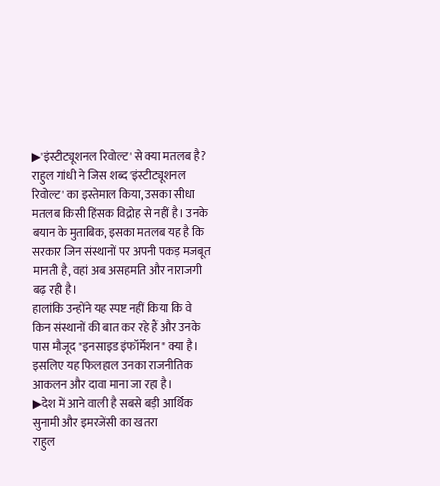▶'इंस्टीट्यूशनल रिवोल्ट' से क्या मतलब है?
राहुल गांधी ने जिस शब्द 'इंस्टीट्यूशनल रिवोल्ट' का इस्तेमाल किया, उसका सीधा मतलब किसी हिंसक विद्रोह से नहीं है। उनके बयान के मुताबिक, इसका मतलब यह है कि सरकार जिन संस्थानों पर अपनी पकड़ मजबूत मानती है, वहां अब असहमति और नाराजगी बढ़ रही है।
हालांकि उन्होंने यह स्पष्ट नहीं किया कि वे किन संस्थानों की बात कर रहे हैं और उनके पास मौजूद "इनसाइड इंफॉर्मेशन" क्या है। इसलिए यह फिलहाल उनका राजनीतिक आकलन और दावा माना जा रहा है।
▶देश में आने वाली है सबसे बड़ी आर्थिक सुनामी और इमरजेंसी का खतरा
राहुल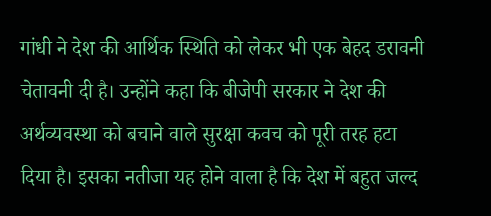गांधी ने देश की आर्थिक स्थिति को लेकर भी एक बेहद डरावनी चेतावनी दी है। उन्होंने कहा कि बीजेपी सरकार ने देश की अर्थव्यवस्था को बचाने वाले सुरक्षा कवच को पूरी तरह हटा दिया है। इसका नतीजा यह होने वाला है कि देश में बहुत जल्द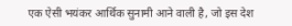एक ऐसी भयंकर आर्थिक सुनामी आने वाली है, जो इस देश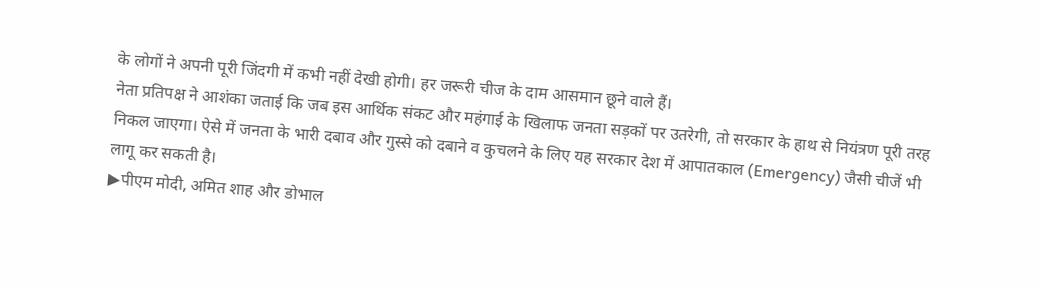के लोगों ने अपनी पूरी जिंदगी में कभी नहीं देखी होगी। हर जरूरी चीज के दाम आसमान छूने वाले हैं।
नेता प्रतिपक्ष ने आशंका जताई कि जब इस आर्थिक संकट और महंगाई के खिलाफ जनता सड़कों पर उतरेगी, तो सरकार के हाथ से नियंत्रण पूरी तरह निकल जाएगा। ऐसे में जनता के भारी दबाव और गुस्से को दबाने व कुचलने के लिए यह सरकार देश में आपातकाल (Emergency) जैसी चीजें भी लागू कर सकती है।
▶पीएम मोदी, अमित शाह और डोभाल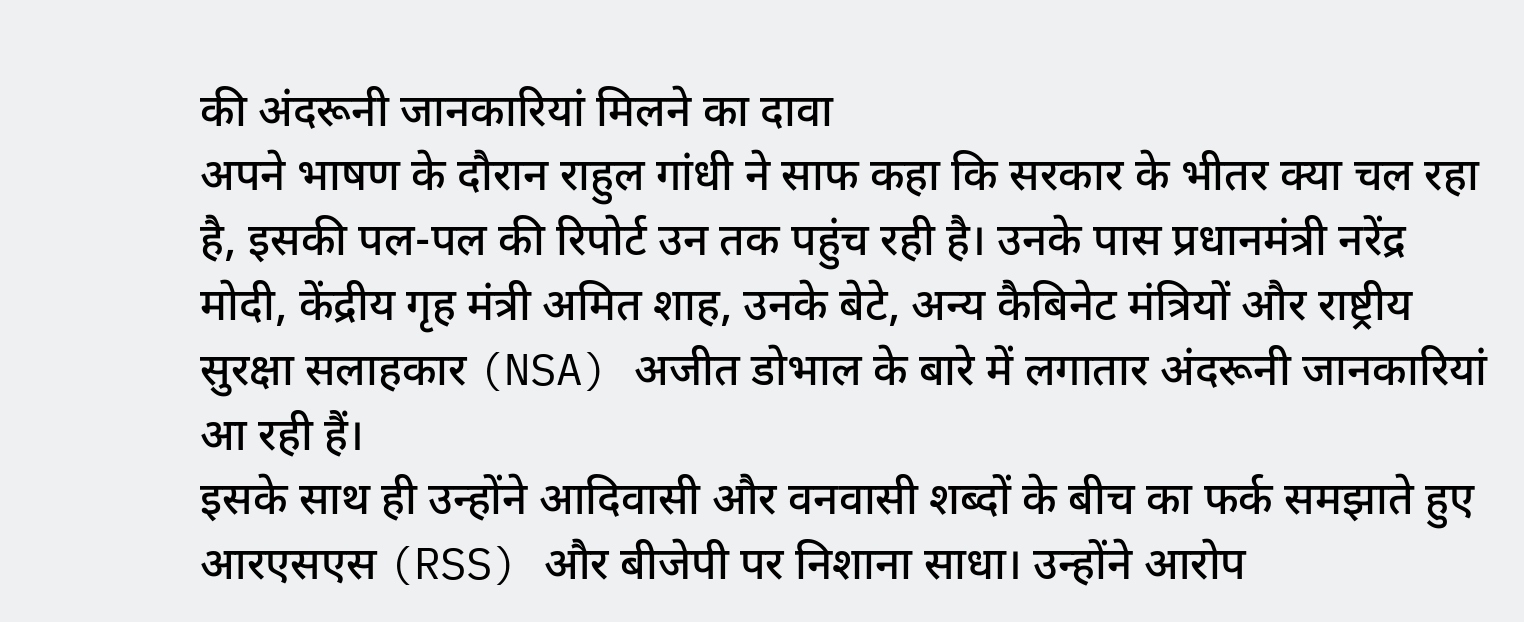की अंदरूनी जानकारियां मिलने का दावा
अपने भाषण के दौरान राहुल गांधी ने साफ कहा कि सरकार के भीतर क्या चल रहा है, इसकी पल-पल की रिपोर्ट उन तक पहुंच रही है। उनके पास प्रधानमंत्री नरेंद्र मोदी, केंद्रीय गृह मंत्री अमित शाह, उनके बेटे, अन्य कैबिनेट मंत्रियों और राष्ट्रीय सुरक्षा सलाहकार (NSA) अजीत डोभाल के बारे में लगातार अंदरूनी जानकारियां आ रही हैं।
इसके साथ ही उन्होंने आदिवासी और वनवासी शब्दों के बीच का फर्क समझाते हुए आरएसएस (RSS) और बीजेपी पर निशाना साधा। उन्होंने आरोप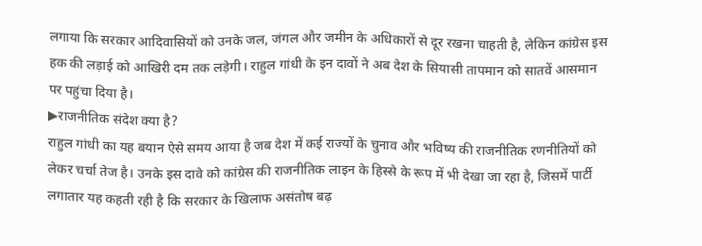लगाया कि सरकार आदिवासियों को उनके जल, जंगल और जमीन के अधिकारों से दूर रखना चाहती है, लेकिन कांग्रेस इस हक की लड़ाई को आखिरी दम तक लड़ेगी। राहुल गांधी के इन दावों ने अब देश के सियासी तापमान को सातवें आसमान पर पहुंचा दिया है।
▶राजनीतिक संदेश क्या है?
राहुल गांधी का यह बयान ऐसे समय आया है जब देश में कई राज्यों के चुनाव और भविष्य की राजनीतिक रणनीतियों को लेकर चर्चा तेज है। उनके इस दावे को कांग्रेस की राजनीतिक लाइन के हिस्से के रूप में भी देखा जा रहा है, जिसमें पार्टी लगातार यह कहती रही है कि सरकार के खिलाफ असंतोष बढ़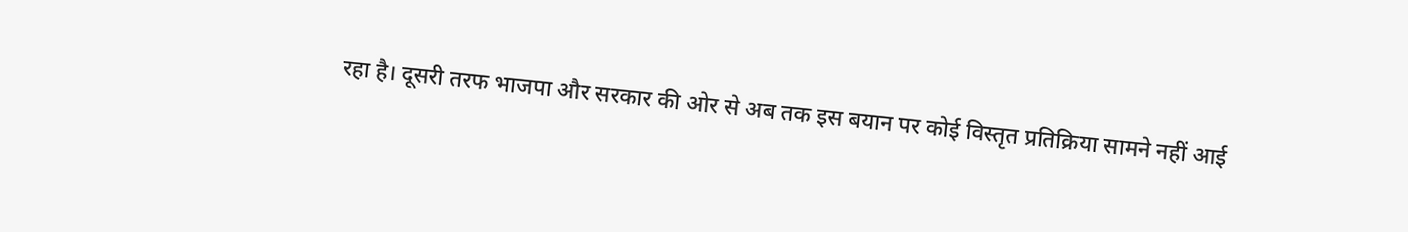रहा है। दूसरी तरफ भाजपा और सरकार की ओर से अब तक इस बयान पर कोई विस्तृत प्रतिक्रिया सामने नहीं आई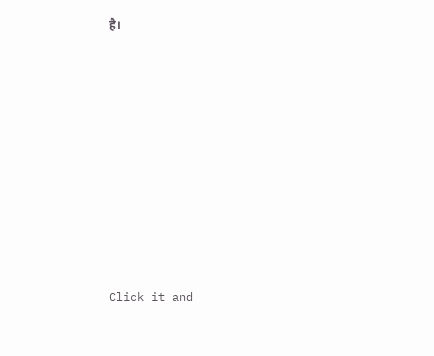है।














Click it and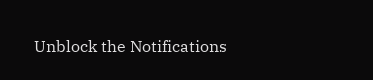Unblock the Notifications